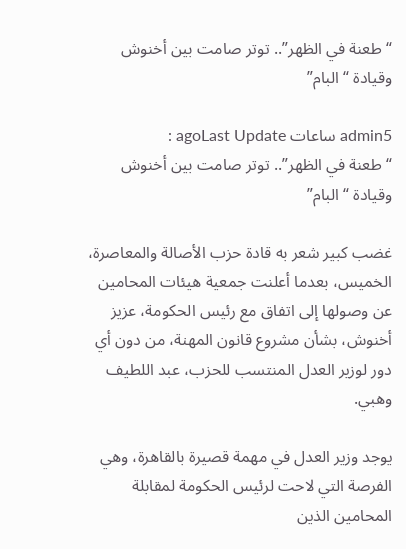“طعنة في الظهر”.. توتر صامت بين أخنوش وقيادة “البام”

admin5 ساعات agoLast Update :
“طعنة في الظهر”.. توتر صامت بين أخنوش وقيادة “البام”

غضب كبير شعر به قادة حزب الأصالة والمعاصرة، الخميس، بعدما أعلنت جمعية هيئات المحامين عن وصولها إلى اتفاق مع رئيس الحكومة، عزيز أخنوش، بشأن مشروع قانون المهنة، من دون أي دور لوزير العدل المنتسب للحزب، عبد اللطيف وهبي.

يوجد وزير العدل في مهمة قصيرة بالقاهرة، وهي الفرصة التي لاحت لرئيس الحكومة لمقابلة المحامين الذين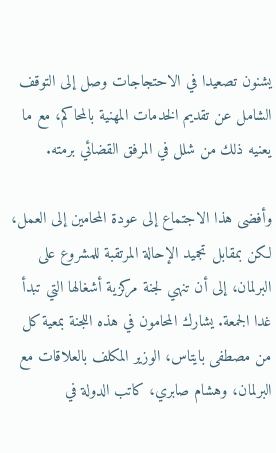يشنون تصعيدا في الاحتجاجات وصل إلى التوقف الشامل عن تقديم الخدمات المهنية بالمحاكم، مع ما يعنيه ذلك من شلل في المرفق القضائي برمته.

وأفضى هذا الاجتماع إلى عودة المحامين إلى العمل، لكن بمقابل تجميد الإحالة المرتقبة للمشروع على البرلمان، إلى أن تنهي لجنة مركزية أشغالها التي تبدأ غدا الجمعة. يشارك المحامون في هذه اللجنة بمعية كل من مصطفى بايتاس، الوزير المكلف بالعلاقات مع البرلمان، وهشام صابري، كاتب الدولة في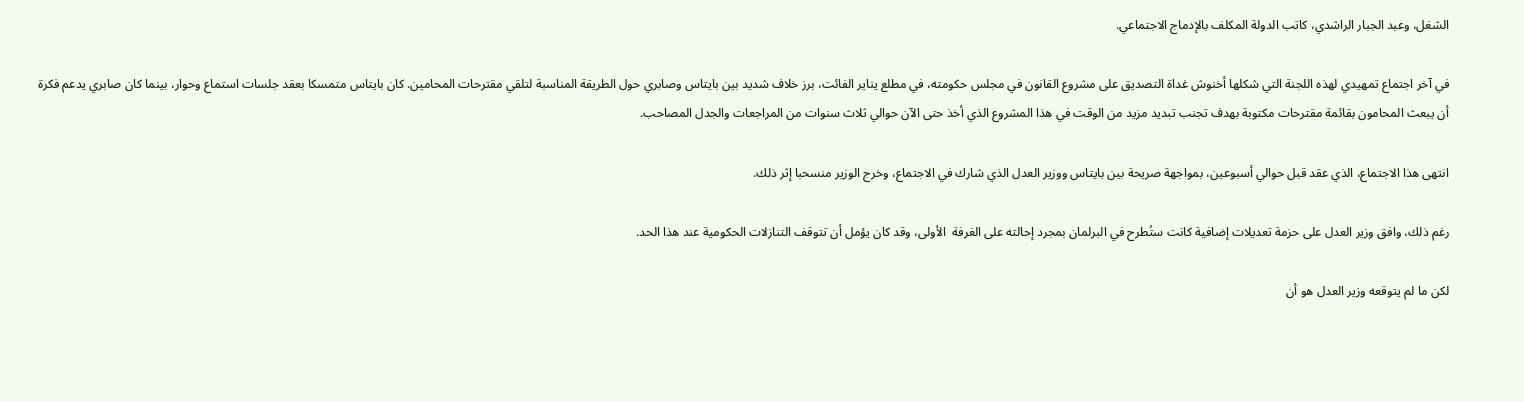الشغل، وعبد الجبار الراشدي، كاتب الدولة المكلف بالإدماج الاجتماعي.

في آخر اجتماع تمهيدي لهذه اللجنة التي شكلها أخنوش غداة التصديق على مشروع القانون في مجلس حكومته، في مطلع يناير الفائت، برز خلاف شديد بين بايتاس وصابري حول الطريقة المناسبة لتلقي مقترحات المحامين. كان بايتاس متمسكا بعقد جلسات استماع وحوار، بينما كان صابري يدعم فكرة أن يبعث المحامون بقائمة مقترحات مكتوبة بهدف تجنب تبديد مزيد من الوقت في هذا المشروع الذي أخذ حتى الآن حوالي ثلاث سنوات من المراجعات والجدل المصاحب.

انتهى هذا الاجتماع، الذي عقد قبل حوالي أسبوعين، بمواجهة صريحة بين بايتاس ووزير العدل الذي شارك في الاجتماع، وخرج الوزير منسحبا إثر ذلك.

رغم ذلك، وافق وزير العدل على حزمة تعديلات إضافية كانت ستُطرح في البرلمان بمجرد إحالته على الغرفة  الأولى، وقد كان يؤمل أن تتوقف التنازلات الحكومية عند هذا الحد.

لكن ما لم يتوقعه وزير العدل هو أن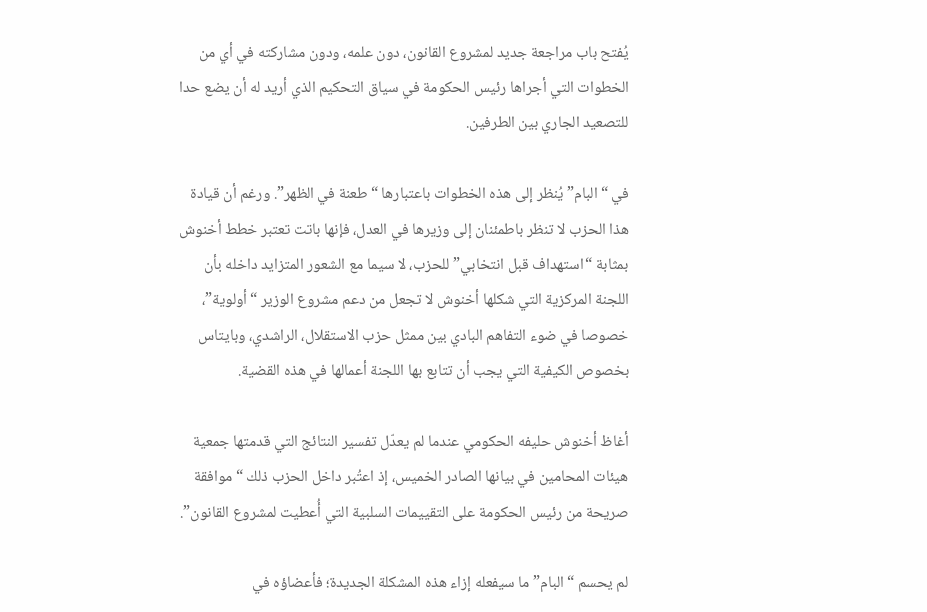يُفتح باب مراجعة جديد لمشروع القانون، دون علمه، ودون مشاركته في أي من الخطوات التي أجراها رئيس الحكومة في سياق التحكيم الذي أريد له أن يضع حدا للتصعيد الجاري بين الطرفين.

في “البام” يُنظر إلى هذه الخطوات باعتبارها “طعنة في الظهر”. ورغم أن قيادة هذا الحزب لا تنظر باطمئنان إلى وزيرها في العدل، فإنها باتت تعتبر خطط أخنوش بمثابة “استهداف قبل انتخابي” للحزب، لا سيما مع الشعور المتزايد داخله بأن اللجنة المركزية التي شكلها أخنوش لا تجعل من دعم مشروع الوزير “أولوية”، خصوصا في ضوء التفاهم البادي بين ممثل حزب الاستقلال، الراشدي، وبايتاس بخصوص الكيفية التي يجب أن تتابع بها اللجنة أعمالها في هذه القضية.

أغاظ أخنوش حليفه الحكومي عندما لم يعدّل تفسير النتائج التي قدمتها جمعية هيئات المحامين في بيانها الصادر الخميس، إذ اعتُبر داخل الحزب ذلك “موافقة صريحة من رئيس الحكومة على التقييمات السلبية التي أُعطيت لمشروع القانون”.

لم يحسم “البام” ما سيفعله إزاء هذه المشكلة الجديدة؛ فأعضاؤه في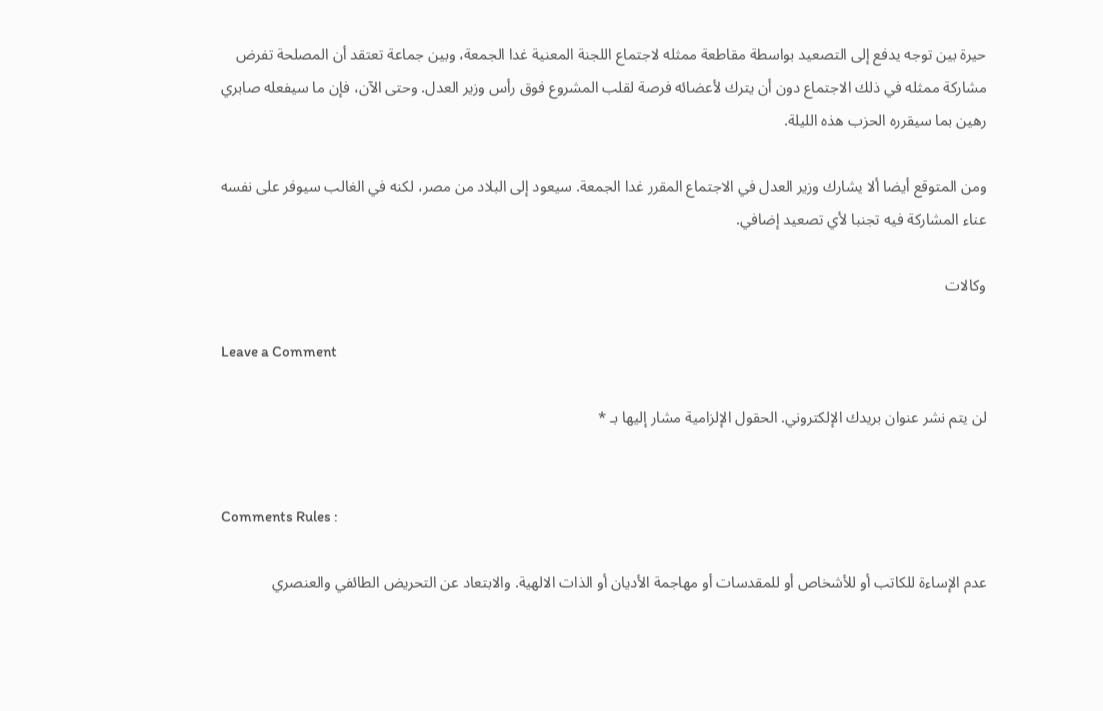حيرة بين توجه يدفع إلى التصعيد بواسطة مقاطعة ممثله لاجتماع اللجنة المعنية غدا الجمعة، وبين جماعة تعتقد أن المصلحة تفرض مشاركة ممثله في ذلك الاجتماع دون أن يترك لأعضائه فرصة لقلب المشروع فوق رأس وزير العدل. وحتى الآن، فإن ما سيفعله صابري رهين بما سيقرره الحزب هذه الليلة.

ومن المتوقع أيضا ألا يشارك وزير العدل في الاجتماع المقرر غدا الجمعة. سيعود إلى البلاد من مصر، لكنه في الغالب سيوفر على نفسه عناء المشاركة فيه تجنبا لأي تصعيد إضافي.

وكالات

Leave a Comment

لن يتم نشر عنوان بريدك الإلكتروني. الحقول الإلزامية مشار إليها بـ *


Comments Rules :

عدم الإساءة للكاتب أو للأشخاص أو للمقدسات أو مهاجمة الأديان أو الذات الالهية. والابتعاد عن التحريض الطائفي والعنصري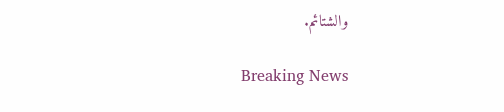والشتائم.

Breaking News